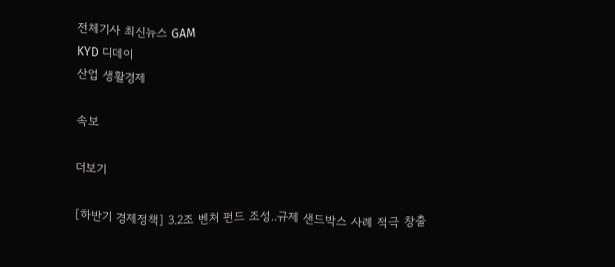전체기사 최신뉴스 GAM
KYD 디데이
산업 생활경제

속보

더보기

[하반기 경제정책] 3.2조 벤처 펀드 조성..규제 샌드박스 사례 적극 창출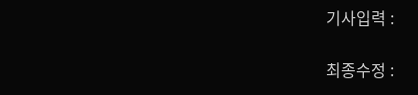기사입력 :

최종수정 :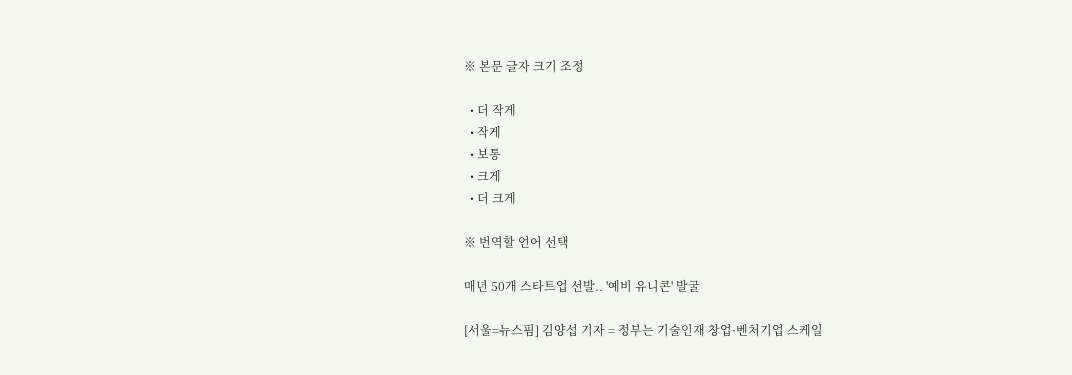※ 본문 글자 크기 조정

  • 더 작게
  • 작게
  • 보통
  • 크게
  • 더 크게

※ 번역할 언어 선택

매년 50개 스타트업 선발.. '예비 유니콘' 발굴

[서울=뉴스핌] 김양섭 기자 = 정부는 기술인재 창업·벤처기업 스케일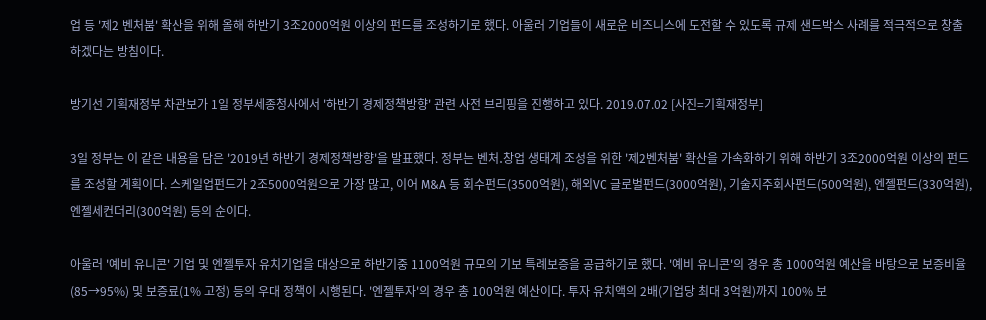업 등 '제2 벤처붐' 확산을 위해 올해 하반기 3조2000억원 이상의 펀드를 조성하기로 했다. 아울러 기업들이 새로운 비즈니스에 도전할 수 있도록 규제 샌드박스 사례를 적극적으로 창출하겠다는 방침이다.

방기선 기획재정부 차관보가 1일 정부세종청사에서 '하반기 경제정책방향' 관련 사전 브리핑을 진행하고 있다. 2019.07.02 [사진=기획재정부]

3일 정부는 이 같은 내용을 담은 '2019년 하반기 경제정책방향'을 발표했다. 정부는 벤처․창업 생태계 조성을 위한 '제2벤처붐' 확산을 가속화하기 위해 하반기 3조2000억원 이상의 펀드를 조성할 계획이다. 스케일업펀드가 2조5000억원으로 가장 많고, 이어 M&A 등 회수펀드(3500억원), 해외VC 글로벌펀드(3000억원), 기술지주회사펀드(500억원), 엔젤펀드(330억원), 엔젤세컨더리(300억원) 등의 순이다.

아울러 '예비 유니콘' 기업 및 엔젤투자 유치기업을 대상으로 하반기중 1100억원 규모의 기보 특례보증을 공급하기로 했다. '예비 유니콘'의 경우 총 1000억원 예산을 바탕으로 보증비율(85→95%) 및 보증료(1% 고정) 등의 우대 정책이 시행된다. '엔젤투자'의 경우 총 100억원 예산이다. 투자 유치액의 2배(기업당 최대 3억원)까지 100% 보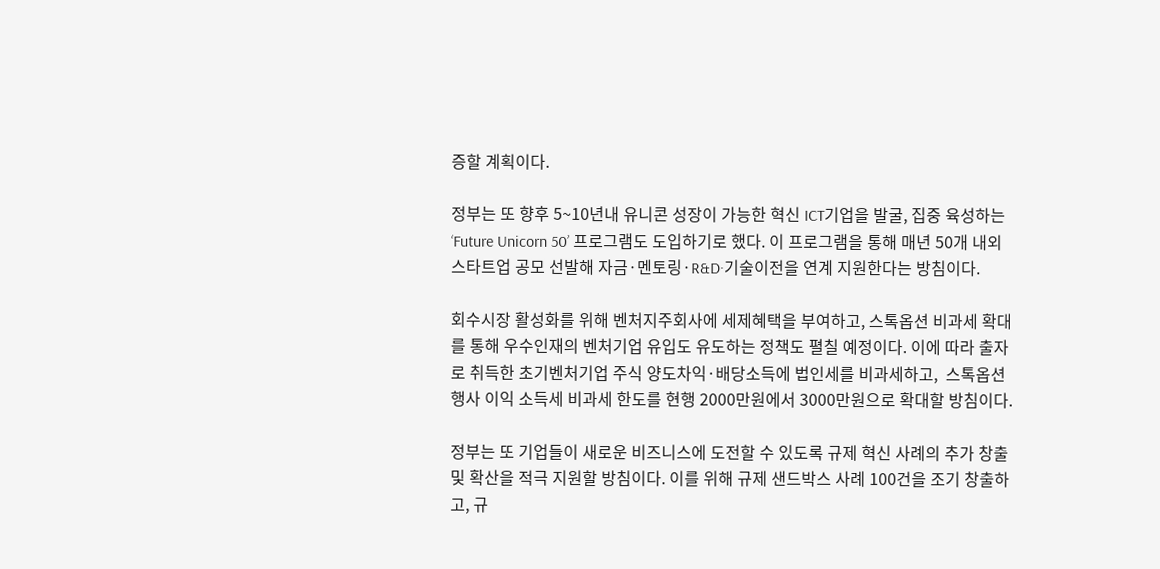증할 계획이다.

정부는 또 향후 5~10년내 유니콘 성장이 가능한 혁신 ICT기업을 발굴, 집중 육성하는 ‘Future Unicorn 50’ 프로그램도 도입하기로 했다. 이 프로그램을 통해 매년 50개 내외 스타트업 공모 선발해 자금·멘토링·R&D·기술이전을 연계 지원한다는 방침이다.

회수시장 활성화를 위해 벤처지주회사에 세제혜택을 부여하고, 스톡옵션 비과세 확대를 통해 우수인재의 벤처기업 유입도 유도하는 정책도 펼칠 예정이다. 이에 따라 출자로 취득한 초기벤처기업 주식 양도차익·배당소득에 법인세를 비과세하고,  스톡옵션 행사 이익 소득세 비과세 한도를 현행 2000만원에서 3000만원으로 확대할 방침이다.

정부는 또 기업들이 새로운 비즈니스에 도전할 수 있도록 규제 혁신 사례의 추가 창출 및 확산을 적극 지원할 방침이다. 이를 위해 규제 샌드박스 사례 100건을 조기 창출하고, 규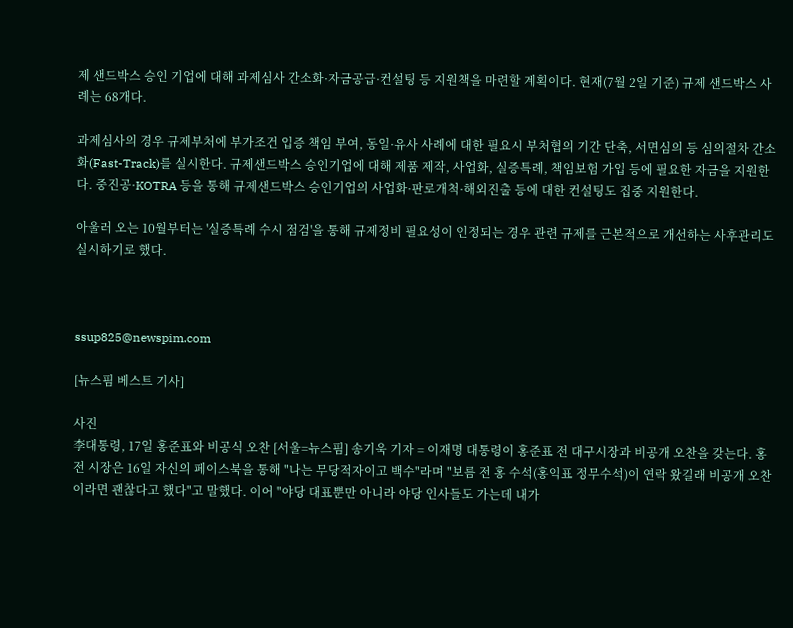제 샌드박스 승인 기업에 대해 과제심사 간소화·자금공급·컨설팅 등 지원책을 마련할 계획이다. 현재(7월 2일 기준) 규제 샌드박스 사례는 68개다.

과제심사의 경우 규제부처에 부가조건 입증 책임 부여, 동일·유사 사례에 대한 필요시 부처협의 기간 단축, 서면심의 등 심의절차 간소화(Fast-Track)를 실시한다. 규제샌드박스 승인기업에 대해 제품 제작, 사업화, 실증특례, 책임보험 가입 등에 필요한 자금을 지원한다. 중진공·KOTRA 등을 통해 규제샌드박스 승인기업의 사업화·판로개척·해외진출 등에 대한 컨설팅도 집중 지원한다.

아울러 오는 10월부터는 '실증특례 수시 점검'을 통해 규제정비 필요성이 인정되는 경우 관련 규제를 근본적으로 개선하는 사후관리도 실시하기로 했다.



ssup825@newspim.com

[뉴스핌 베스트 기사]

사진
李대통령, 17일 홍준표와 비공식 오찬 [서울=뉴스핌] 송기욱 기자 = 이재명 대통령이 홍준표 전 대구시장과 비공개 오찬을 갖는다. 홍 전 시장은 16일 자신의 페이스북을 통해 "나는 무당적자이고 백수"라며 "보름 전 홍 수석(홍익표 정무수석)이 연락 왔길래 비공개 오찬이라면 괜찮다고 했다"고 말했다. 이어 "야당 대표뿐만 아니라 야당 인사들도 가는데 내가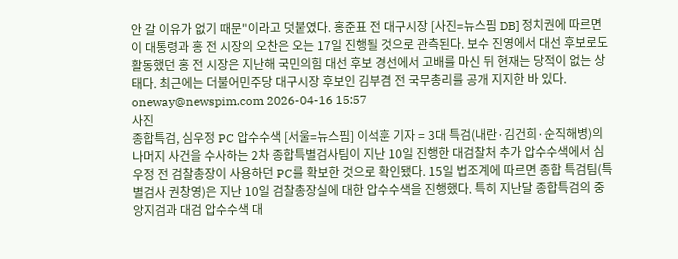안 갈 이유가 없기 때문"이라고 덧붙였다. 홍준표 전 대구시장 [사진=뉴스핌 DB] 정치권에 따르면 이 대통령과 홍 전 시장의 오찬은 오는 17일 진행될 것으로 관측된다. 보수 진영에서 대선 후보로도 활동했던 홍 전 시장은 지난해 국민의힘 대선 후보 경선에서 고배를 마신 뒤 현재는 당적이 없는 상태다. 최근에는 더불어민주당 대구시장 후보인 김부겸 전 국무총리를 공개 지지한 바 있다. oneway@newspim.com 2026-04-16 15:57
사진
종합특검, 심우정 PC 압수수색 [서울=뉴스핌] 이석훈 기자 = 3대 특검(내란·김건희·순직해병)의 나머지 사건을 수사하는 2차 종합특별검사팀이 지난 10일 진행한 대검찰처 추가 압수수색에서 심우정 전 검찰총장이 사용하던 PC를 확보한 것으로 확인됐다. 15일 법조계에 따르면 종합 특검팀(특별검사 권창영)은 지난 10일 검찰총장실에 대한 압수수색을 진행했다. 특히 지난달 종합특검의 중앙지검과 대검 압수수색 대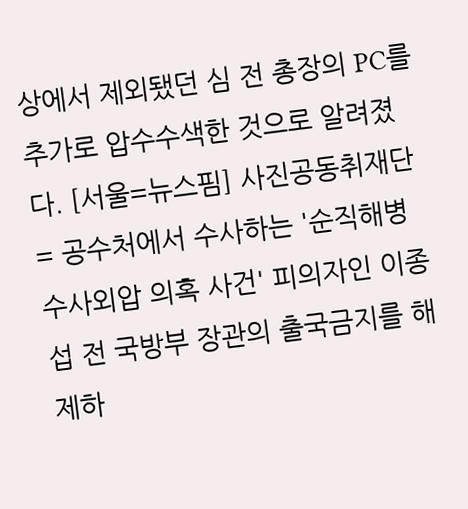상에서 제외됐던 심 전 총장의 PC를 추가로 압수수색한 것으로 알려졌다. [서울=뉴스핌] 사진공동취재단 = 공수처에서 수사하는 '순직해병 수사외압 의혹 사건' 피의자인 이종섭 전 국방부 장관의 출국금지를 해제하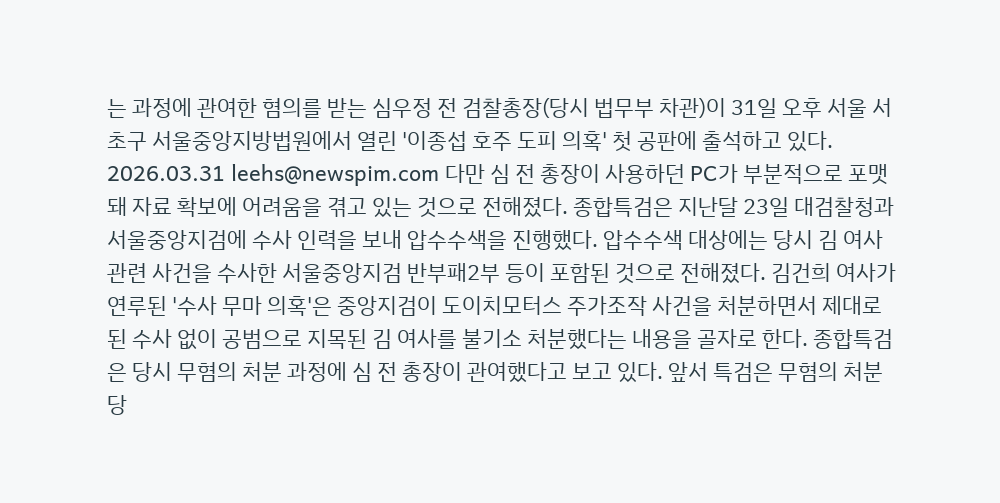는 과정에 관여한 혐의를 받는 심우정 전 검찰총장(당시 법무부 차관)이 31일 오후 서울 서초구 서울중앙지방법원에서 열린 '이종섭 호주 도피 의혹' 첫 공판에 출석하고 있다. 2026.03.31 leehs@newspim.com 다만 심 전 총장이 사용하던 PC가 부분적으로 포맷돼 자료 확보에 어려움을 겪고 있는 것으로 전해졌다. 종합특검은 지난달 23일 대검찰청과 서울중앙지검에 수사 인력을 보내 압수수색을 진행했다. 압수수색 대상에는 당시 김 여사 관련 사건을 수사한 서울중앙지검 반부패2부 등이 포함된 것으로 전해졌다. 김건희 여사가 연루된 '수사 무마 의혹'은 중앙지검이 도이치모터스 주가조작 사건을 처분하면서 제대로 된 수사 없이 공범으로 지목된 김 여사를 불기소 처분했다는 내용을 골자로 한다. 종합특검은 당시 무혐의 처분 과정에 심 전 총장이 관여했다고 보고 있다. 앞서 특검은 무혐의 처분 당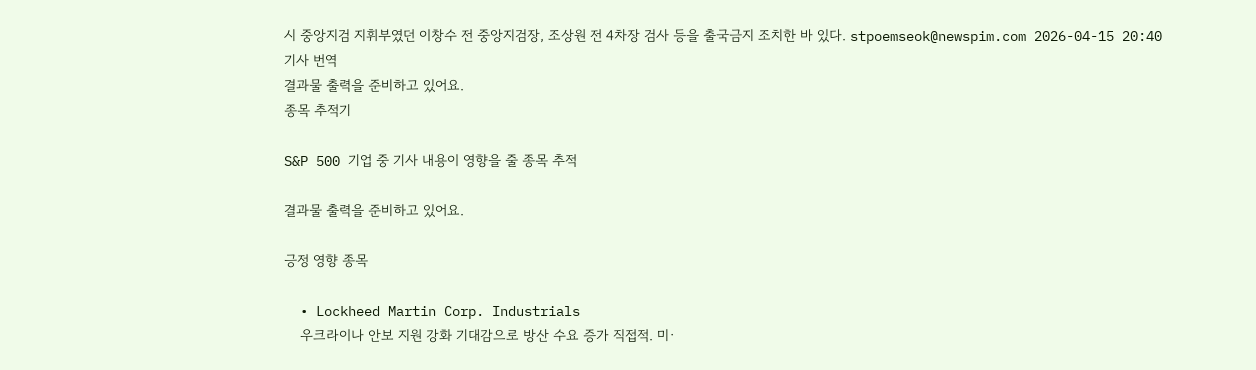시 중앙지검 지휘부였던 이창수 전 중앙지검장, 조상원 전 4차장 검사 등을 출국금지 조치한 바 있다. stpoemseok@newspim.com 2026-04-15 20:40
기사 번역
결과물 출력을 준비하고 있어요.
종목 추적기

S&P 500 기업 중 기사 내용이 영향을 줄 종목 추적

결과물 출력을 준비하고 있어요.

긍정 영향 종목

  • Lockheed Martin Corp. Industrials
    우크라이나 안보 지원 강화 기대감으로 방산 수요 증가 직접적. 미·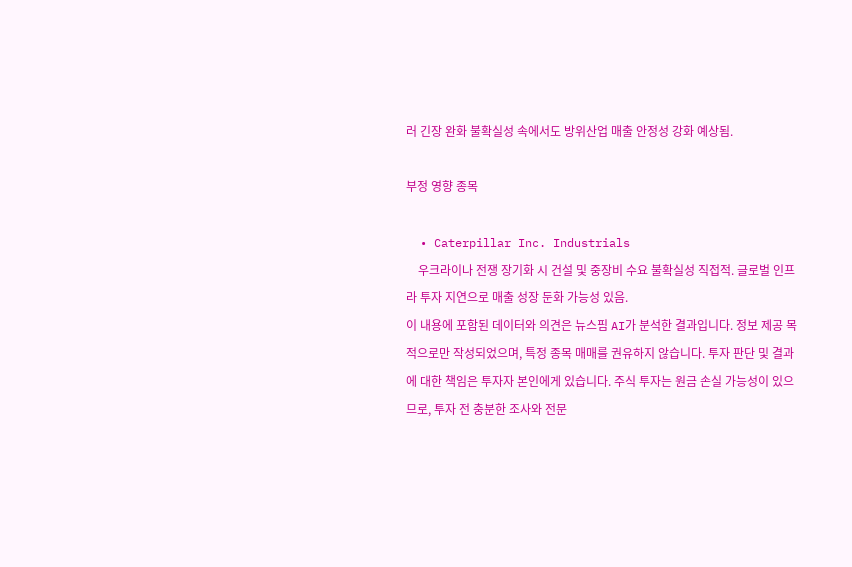러 긴장 완화 불확실성 속에서도 방위산업 매출 안정성 강화 예상됨.

부정 영향 종목

  • Caterpillar Inc. Industrials
    우크라이나 전쟁 장기화 시 건설 및 중장비 수요 불확실성 직접적. 글로벌 인프라 투자 지연으로 매출 성장 둔화 가능성 있음.
이 내용에 포함된 데이터와 의견은 뉴스핌 AI가 분석한 결과입니다. 정보 제공 목적으로만 작성되었으며, 특정 종목 매매를 권유하지 않습니다. 투자 판단 및 결과에 대한 책임은 투자자 본인에게 있습니다. 주식 투자는 원금 손실 가능성이 있으므로, 투자 전 충분한 조사와 전문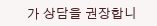가 상담을 권장합니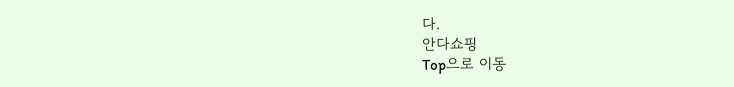다.
안다쇼핑
Top으로 이동